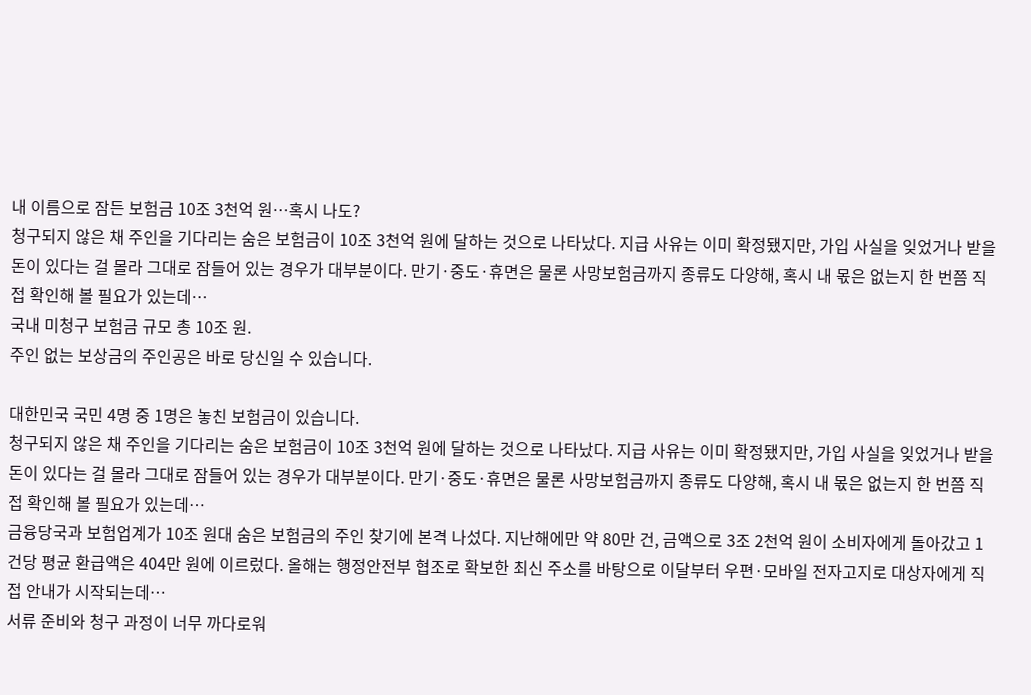내 이름으로 잠든 보험금 10조 3천억 원…혹시 나도?
청구되지 않은 채 주인을 기다리는 숨은 보험금이 10조 3천억 원에 달하는 것으로 나타났다. 지급 사유는 이미 확정됐지만, 가입 사실을 잊었거나 받을 돈이 있다는 걸 몰라 그대로 잠들어 있는 경우가 대부분이다. 만기·중도·휴면은 물론 사망보험금까지 종류도 다양해, 혹시 내 몫은 없는지 한 번쯤 직접 확인해 볼 필요가 있는데…
국내 미청구 보험금 규모 총 10조 원.
주인 없는 보상금의 주인공은 바로 당신일 수 있습니다.

대한민국 국민 4명 중 1명은 놓친 보험금이 있습니다.
청구되지 않은 채 주인을 기다리는 숨은 보험금이 10조 3천억 원에 달하는 것으로 나타났다. 지급 사유는 이미 확정됐지만, 가입 사실을 잊었거나 받을 돈이 있다는 걸 몰라 그대로 잠들어 있는 경우가 대부분이다. 만기·중도·휴면은 물론 사망보험금까지 종류도 다양해, 혹시 내 몫은 없는지 한 번쯤 직접 확인해 볼 필요가 있는데…
금융당국과 보험업계가 10조 원대 숨은 보험금의 주인 찾기에 본격 나섰다. 지난해에만 약 80만 건, 금액으로 3조 2천억 원이 소비자에게 돌아갔고 1건당 평균 환급액은 404만 원에 이르렀다. 올해는 행정안전부 협조로 확보한 최신 주소를 바탕으로 이달부터 우편·모바일 전자고지로 대상자에게 직접 안내가 시작되는데…
서류 준비와 청구 과정이 너무 까다로워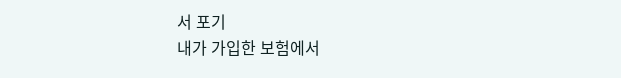서 포기
내가 가입한 보험에서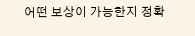어떤 보상이 가능한지 정확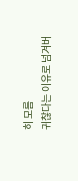히 모름
귀찮다는 이유로 넘겨버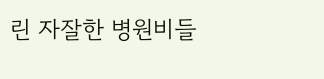린 자잘한 병원비들